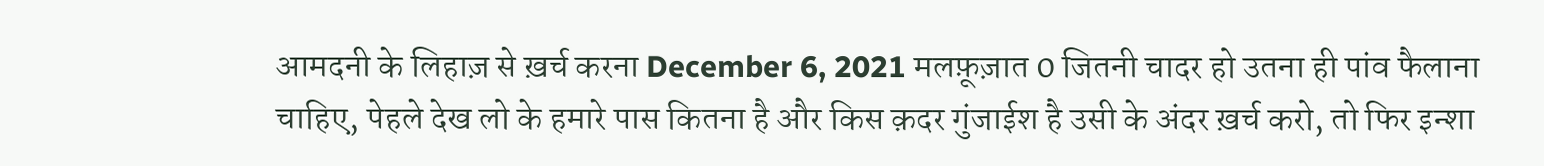आमदनी के लिहाज़ से ख़र्च करना December 6, 2021 मलफ़ूज़ात 0 जितनी चादर हो उतना ही पांव फैलाना चाहिए, पेहले देख लो के हमारे पास कितना है और किस क़दर गुंजाईश है उसी के अंदर ख़र्च करो, तो फिर इन्शा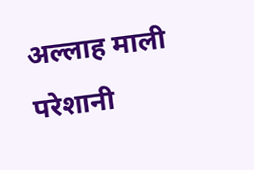अल्लाह माली परेशानी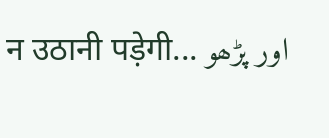न उठानी पड़ेगी... اور پڑھو